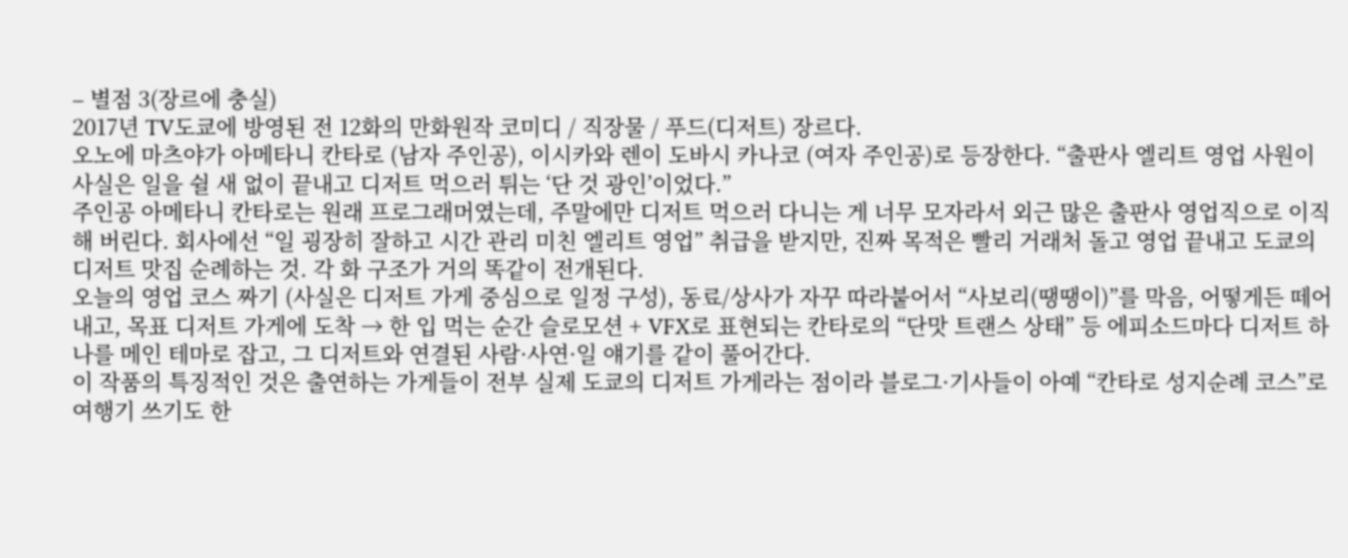– 별점 3(장르에 충실)
2017년 TV도쿄에 방영된 전 12화의 만화원작 코미디 / 직장물 / 푸드(디저트) 장르다.
오노에 마츠야가 아메타니 칸타로 (남자 주인공), 이시카와 렌이 도바시 카나코 (여자 주인공)로 등장한다. “출판사 엘리트 영업 사원이 사실은 일을 쉴 새 없이 끝내고 디저트 먹으러 튀는 ‘단 것 광인’이었다.”
주인공 아메타니 칸타로는 원래 프로그래머였는데, 주말에만 디저트 먹으러 다니는 게 너무 모자라서 외근 많은 출판사 영업직으로 이직해 버린다. 회사에선 “일 굉장히 잘하고 시간 관리 미친 엘리트 영업” 취급을 받지만, 진짜 목적은 빨리 거래처 돌고 영업 끝내고 도쿄의 디저트 맛집 순례하는 것. 각 화 구조가 거의 똑같이 전개된다.
오늘의 영업 코스 짜기 (사실은 디저트 가게 중심으로 일정 구성), 동료/상사가 자꾸 따라붙어서 “사보리(땡땡이)”를 막음, 어떻게든 떼어내고, 목표 디저트 가게에 도착 → 한 입 먹는 순간 슬로모션 + VFX로 표현되는 칸타로의 “단맛 트랜스 상태” 등 에피소드마다 디저트 하나를 메인 테마로 잡고, 그 디저트와 연결된 사람·사연·일 얘기를 같이 풀어간다.
이 작품의 특징적인 것은 출연하는 가게들이 전부 실제 도쿄의 디저트 가게라는 점이라 블로그·기사들이 아예 “칸타로 성지순례 코스”로 여행기 쓰기도 한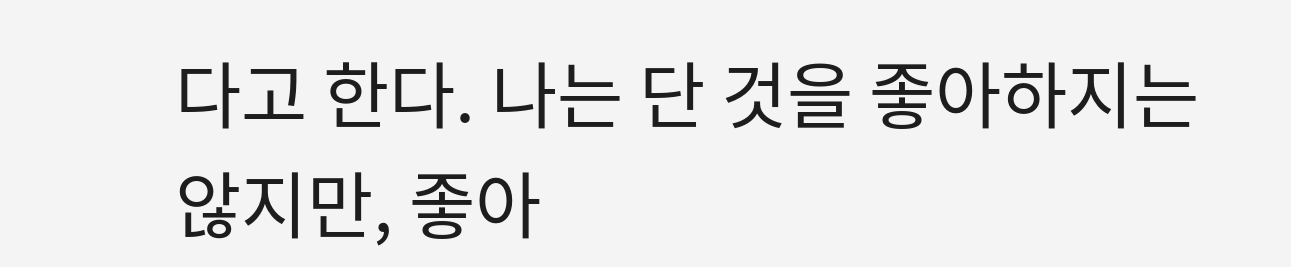다고 한다. 나는 단 것을 좋아하지는 않지만, 좋아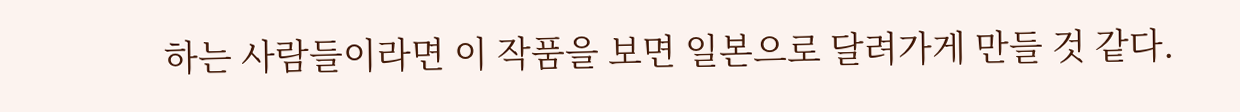하는 사람들이라면 이 작품을 보면 일본으로 달려가게 만들 것 같다.